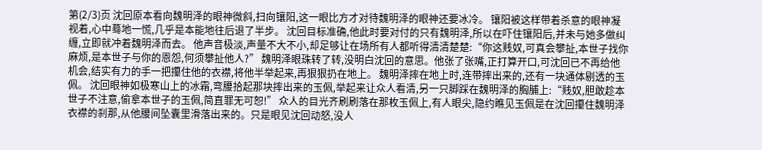第(2/3)页 沈回原本看向魏明泽的眼神微斜,扫向镶阳,这一眼比方才对待魏明泽的眼神还要冰冷。 镶阳被这样带着杀意的眼神凝视着,心中蓦地一慌,几乎是本能地往后退了半步。 沈回目标准确,他此时要对付的只有魏明泽,所以在吓住镶阳后,并未与她多做纠缠,立即就冲着魏明泽而去。 他声音极淡,声量不大不小,却足够让在场所有人都听得清清楚楚:“你这贱奴,可真会攀扯,本世子找你麻烦,是本世子与你的恩怨,何须攀扯他人?” 魏明泽眼珠转了转,没明白沈回的意思。他张了张嘴,正打算开口,可沈回已不再给他机会,结实有力的手一把攥住他的衣襟,将他半举起来,再狠狠扔在地上。 魏明泽摔在地上时,连带摔出来的,还有一块通体剔透的玉佩。 沈回眼神如极寒山上的冰霜,弯腰拾起那块摔出来的玉佩,举起来让众人看清,另一只脚踩在魏明泽的胸脯上:“贱奴,胆敢趁本世子不注意,偷拿本世子的玉佩,简直罪无可恕!” 众人的目光齐刷刷落在那枚玉佩上,有人眼尖,隐约瞧见玉佩是在沈回攥住魏明泽衣襟的刹那,从他腰间坠囊里滑落出来的。只是眼见沈回动怒,没人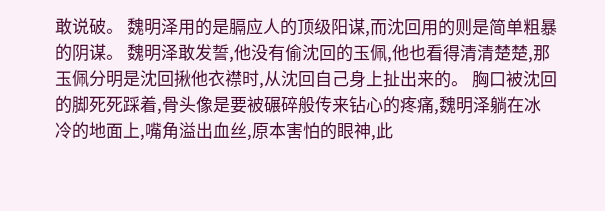敢说破。 魏明泽用的是膈应人的顶级阳谋,而沈回用的则是简单粗暴的阴谋。 魏明泽敢发誓,他没有偷沈回的玉佩,他也看得清清楚楚,那玉佩分明是沈回揪他衣襟时,从沈回自己身上扯出来的。 胸口被沈回的脚死死踩着,骨头像是要被碾碎般传来钻心的疼痛,魏明泽躺在冰冷的地面上,嘴角溢出血丝,原本害怕的眼神,此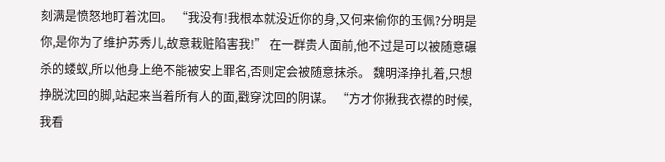刻满是愤怒地盯着沈回。 “我没有!我根本就没近你的身,又何来偷你的玉佩?分明是你,是你为了维护苏秀儿,故意栽赃陷害我!” 在一群贵人面前,他不过是可以被随意碾杀的蝼蚁,所以他身上绝不能被安上罪名,否则定会被随意抹杀。 魏明泽挣扎着,只想挣脱沈回的脚,站起来当着所有人的面,戳穿沈回的阴谋。 “方才你揪我衣襟的时候,我看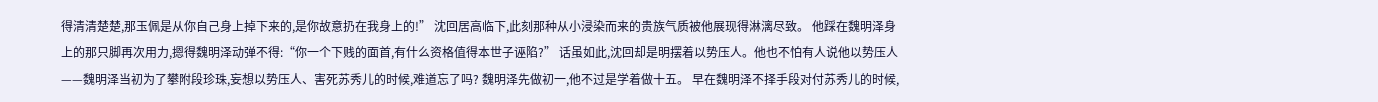得清清楚楚,那玉佩是从你自己身上掉下来的,是你故意扔在我身上的!” 沈回居高临下,此刻那种从小浸染而来的贵族气质被他展现得淋漓尽致。 他踩在魏明泽身上的那只脚再次用力,摁得魏明泽动弹不得:“你一个下贱的面首,有什么资格值得本世子诬陷?” 话虽如此,沈回却是明摆着以势压人。他也不怕有人说他以势压人——魏明泽当初为了攀附段珍珠,妄想以势压人、害死苏秀儿的时候,难道忘了吗? 魏明泽先做初一,他不过是学着做十五。 早在魏明泽不择手段对付苏秀儿的时候,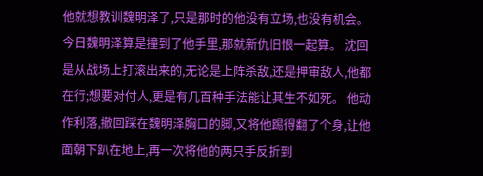他就想教训魏明泽了,只是那时的他没有立场,也没有机会。 今日魏明泽算是撞到了他手里,那就新仇旧恨一起算。 沈回是从战场上打滚出来的,无论是上阵杀敌,还是押审敌人,他都在行;想要对付人,更是有几百种手法能让其生不如死。 他动作利落,撤回踩在魏明泽胸口的脚,又将他踢得翻了个身,让他面朝下趴在地上,再一次将他的两只手反折到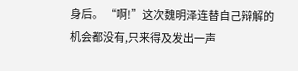身后。 “啊!”这次魏明泽连替自己辩解的机会都没有,只来得及发出一声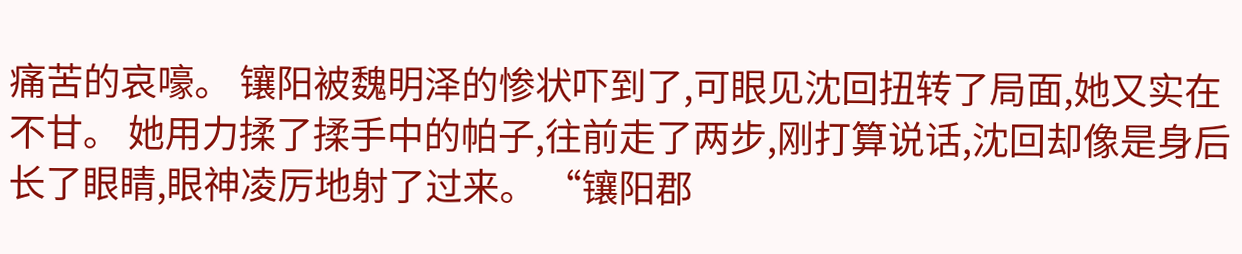痛苦的哀嚎。 镶阳被魏明泽的惨状吓到了,可眼见沈回扭转了局面,她又实在不甘。 她用力揉了揉手中的帕子,往前走了两步,刚打算说话,沈回却像是身后长了眼睛,眼神凌厉地射了过来。 “镶阳郡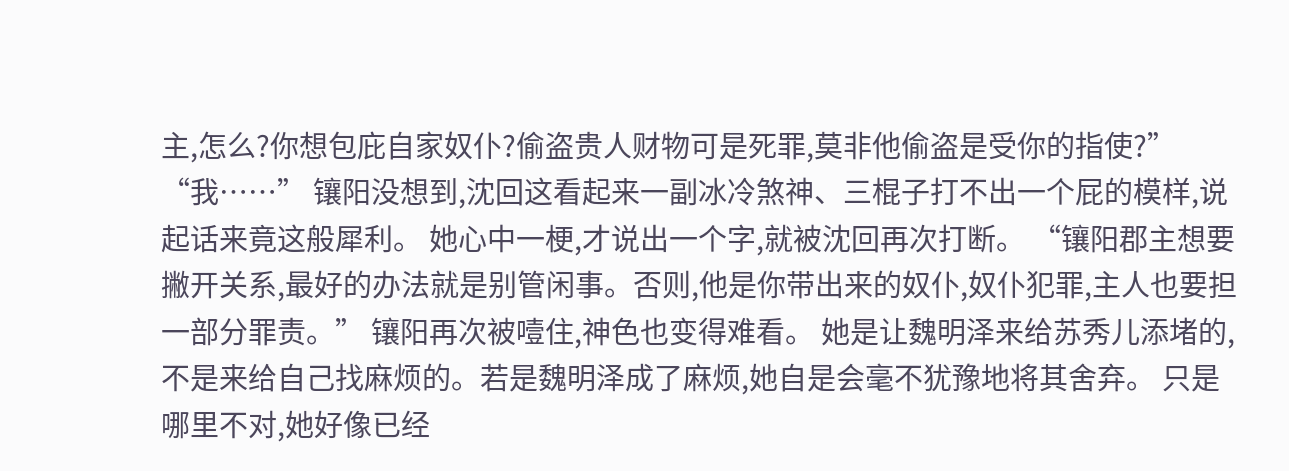主,怎么?你想包庇自家奴仆?偷盗贵人财物可是死罪,莫非他偷盗是受你的指使?” “我……” 镶阳没想到,沈回这看起来一副冰冷煞神、三棍子打不出一个屁的模样,说起话来竟这般犀利。 她心中一梗,才说出一个字,就被沈回再次打断。 “镶阳郡主想要撇开关系,最好的办法就是别管闲事。否则,他是你带出来的奴仆,奴仆犯罪,主人也要担一部分罪责。” 镶阳再次被噎住,神色也变得难看。 她是让魏明泽来给苏秀儿添堵的,不是来给自己找麻烦的。若是魏明泽成了麻烦,她自是会毫不犹豫地将其舍弃。 只是哪里不对,她好像已经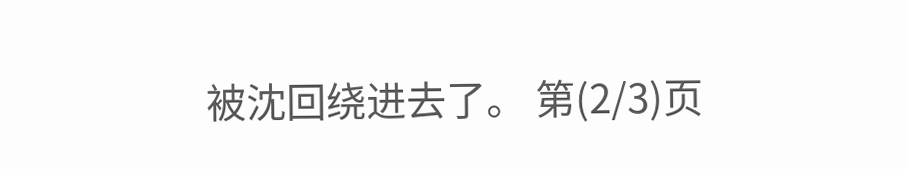被沈回绕进去了。 第(2/3)页